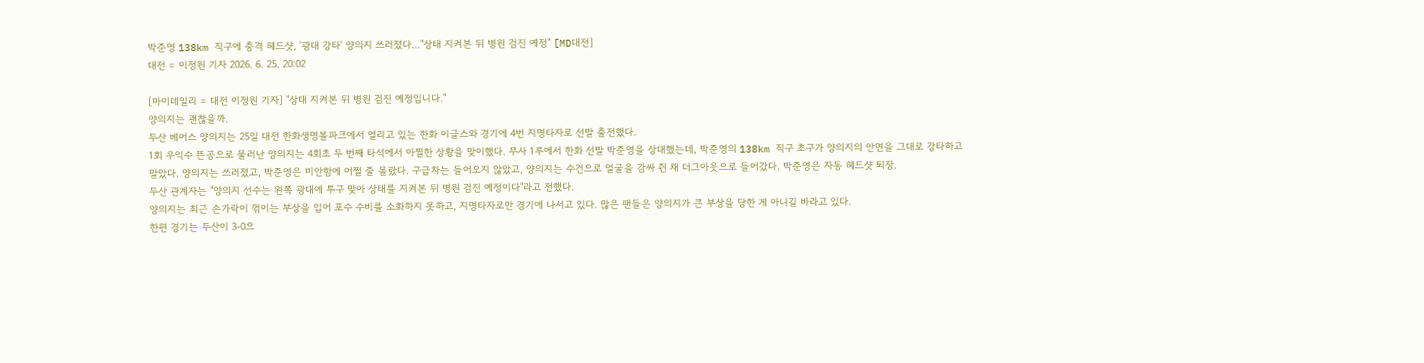박준영 138km 직구에 충격 헤드샷, '광대 강타' 양의지 쓰러졌다…"상태 지켜본 뒤 병원 검진 예정" [MD대전]
대전 = 이정원 기자 2026. 6. 25. 20:02

[마이데일리 = 대전 이정원 기자] "상태 지켜본 뒤 병원 검진 예정입니다."
양의지는 괜찮을까.
두산 베어스 양의지는 25일 대전 한화생명볼파크에서 열리고 있는 한화 이글스와 경기에 4번 지명타자로 선발 출전했다.
1회 우익수 뜬공으로 물러난 양의지는 4회초 두 번째 타석에서 아찔한 상황을 맞이했다. 무사 1루에서 한화 선발 박준영을 상대했는데, 박준영의 138km 직구 초구가 양의지의 안면을 그대로 강타하고 말았다. 양의지는 쓰러졌고, 박준영은 미안함에 어쩔 줄 몰랐다. 구급차는 들어오지 않았고, 양의지는 수건으로 얼굴을 감싸 쥔 채 더그아웃으로 들어갔다. 박준영은 자동 헤드샷 퇴장.
두산 관계자는 "양의지 선수는 왼쪽 광대에 투구 맞아 상태를 지켜본 뒤 병원 검진 예정이다"라고 전했다.
양의지는 최근 손가락이 꺾이는 부상을 입어 포수 수비를 소화하지 못하고, 지명타자로만 경기에 나서고 있다. 많은 팬들은 양의지가 큰 부상을 당한 게 아니길 바라고 있다.
한편 경기는 두산이 3-0으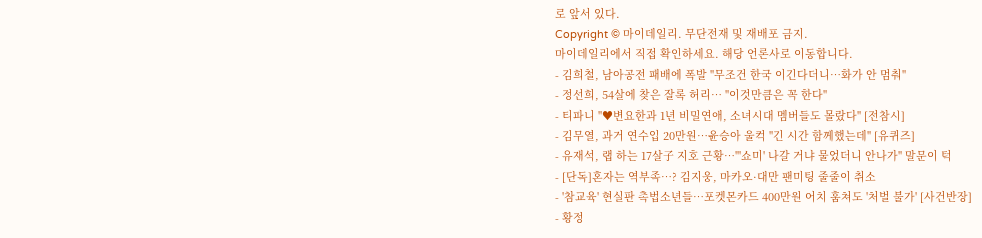로 앞서 있다.
Copyright © 마이데일리. 무단전재 및 재배포 금지.
마이데일리에서 직접 확인하세요. 해당 언론사로 이동합니다.
- 김희철, 남아공전 패배에 폭발 "무조건 한국 이긴다더니…화가 안 멈춰"
- 정선희, 54살에 찾은 잘록 허리… "이것만큼은 꼭 한다"
- 티파니 "♥변요한과 1년 비밀연애, 소녀시대 멤버들도 몰랐다" [전참시]
- 김무열, 과거 연수입 20만원…윤승아 울컥 "긴 시간 함께했는데" [유퀴즈]
- 유재석, 랩 하는 17살子 지호 근황…"'쇼미' 나갈 거냐 물었더니 안나가" 말문이 턱
- [단독]혼자는 역부족…? 김지웅, 마카오·대만 팬미팅 줄줄이 취소
- '참교육' 현실판 촉법소년들…포켓몬카드 400만원 어치 훔쳐도 '처벌 불가' [사건반장]
- 황정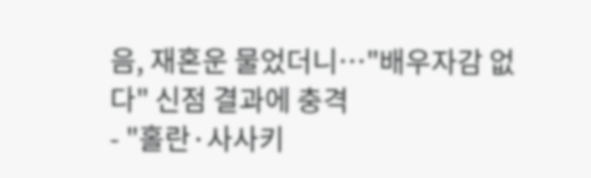음, 재혼운 물었더니…"배우자감 없다" 신점 결과에 충격
- "홀란·사사키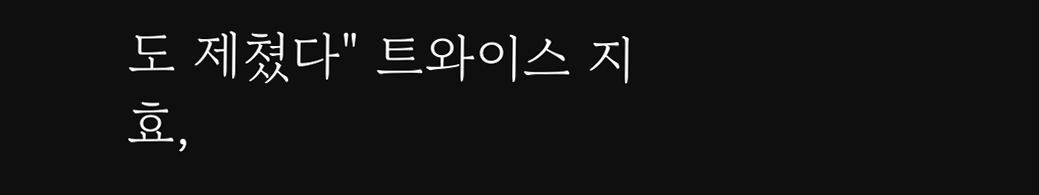도 제쳤다" 트와이스 지효,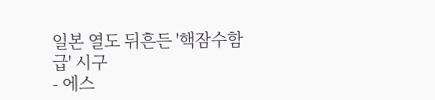일본 열도 뒤흔든 '핵잠수함급' 시구
- 에스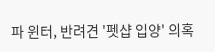파 윈터, 반려견 '펫샵 입양' 의혹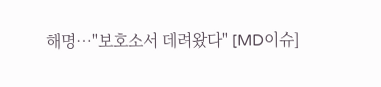해명…"보호소서 데려왔다" [MD이슈]